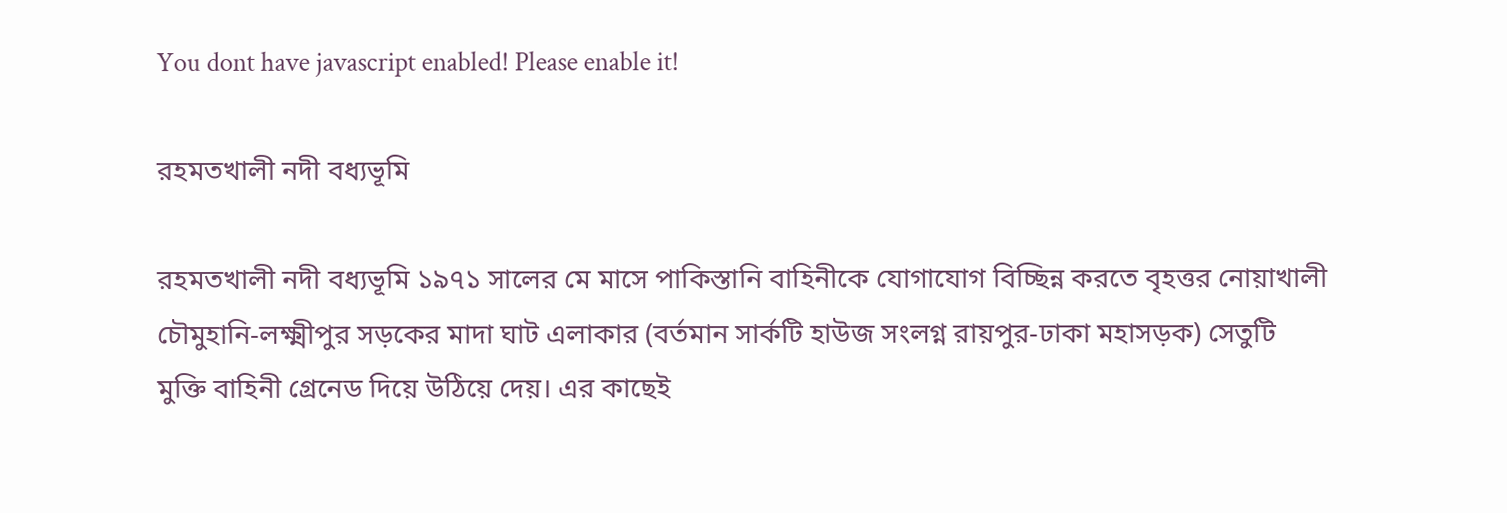You dont have javascript enabled! Please enable it!

রহমতখালী নদী বধ্যভূমি

রহমতখালী নদী বধ্যভূমি ১৯৭১ সালের মে মাসে পাকিস্তানি বাহিনীকে যোগাযোগ বিচ্ছিন্ন করতে বৃহত্তর নোয়াখালী চৌমুহানি-লক্ষ্মীপুর সড়কের মাদা ঘাট এলাকার (বর্তমান সার্কটি হাউজ সংলগ্ন রায়পুর-ঢাকা মহাসড়ক) সেতুটি মুক্তি বাহিনী গ্রেনেড দিয়ে উঠিয়ে দেয়। এর কাছেই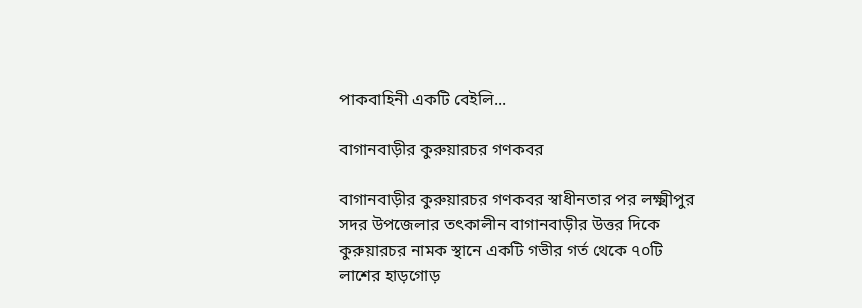পাকবাহিনী একটি বেইলি...

বাগানবাড়ীর কুরুয়ারচর গণকবর

বাগানবাড়ীর কুরুয়ারচর গণকবর স্বাধীনতার পর লক্ষ্মীপুর সদর উপজেলার তৎকালীন বাগানবাড়ীর উত্তর দিকে কুরুয়ারচর নামক স্থানে একটি গভীর গর্ত থেকে ৭০টি লাশের হাড়গোড়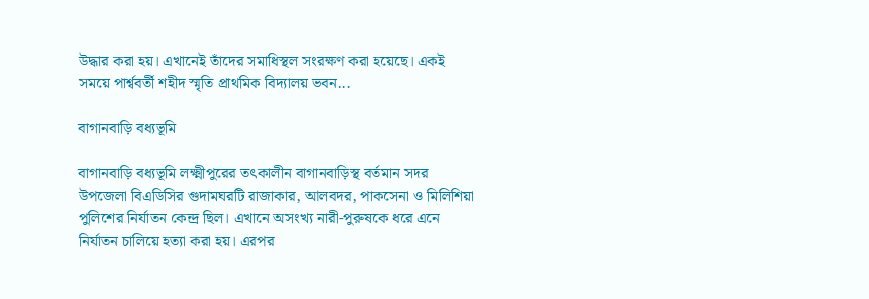উদ্ধার করা হয়। এখানেই তাঁদের সমাধিস্থল সংরক্ষণ করা হয়েছে। একই সময়ে পার্শ্ববর্তী শহীদ স্মৃতি প্রাথমিক বিদ্যালয় ভবন...

বাগানবাড়ি বধ্যভূমি

বাগানবাড়ি বধ্যভূমি লক্ষ্মীপুরের তৎকালীন বাগানবাড়িস্থ বর্তমান সদর উপজেলা বিএডিসির গুদামঘরটি রাজাকার, আলবদর, পাকসেনা ও মিলিশিয়া পুলিশের নির্যাতন কেন্দ্র ছিল। এখানে অসংখ্য নারী-পুরুষকে ধরে এনে নির্যাতন চালিয়ে হত্যা করা হয়। এরপর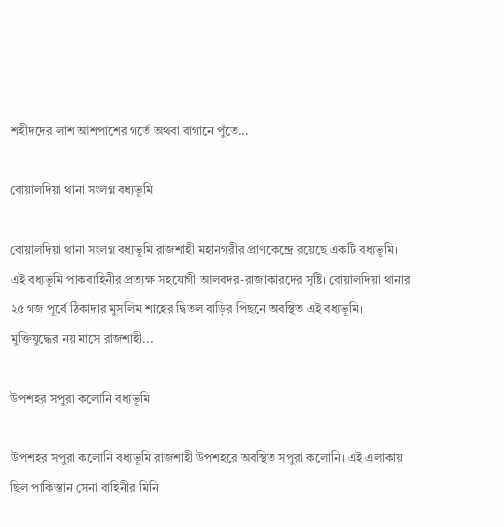শহীদদের লাশ আশপাশের গর্তে অথবা বাগানে পুঁতে...

বোয়ালদিয়া থানা সংলগ্ন বধ্যভূমি

বোয়ালদিয়া থানা সংলগ্ন বধ্যভূমি রাজশাহী মহানগরীর প্রাণকেন্দ্রে রয়েছে একটি বধ্যভূমি। এই বধ্যভূমি পাকবাহিনীর প্রত্যক্ষ সহযোগী আলবদর-রাজাকারদের সৃষ্টি। বোয়ালদিয়া থানার ২৫ গজ পূর্বে ঠিকাদার মুসলিম শাহের দ্বিতল বাড়ির পিছনে অবস্থিত এই বধ্যভূমি। মুক্তিযুদ্ধের নয় মাসে রাজশাহী...

উপশহর সপুরা কলোনি বধ্যভূমি

উপশহর সপুরা কলোনি বধ্যভূমি রাজশাহী উপশহরে অবস্থিত সপুরা কলোনি। এই এলাকায় ছিল পাকিস্তান সেনা বাহিনীর মিনি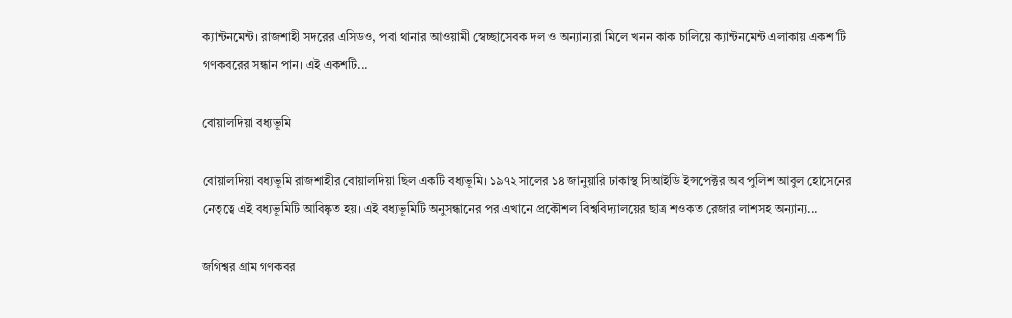ক্যান্টনমেন্ট। রাজশাহী সদরের এসিডও, পবা থানার আওয়ামী স্বেচ্ছাসেবক দল ও অন্যান্যরা মিলে খনন কাক চালিয়ে ক্যান্টনমেন্ট এলাকায় একশ’টি গণকবরের সন্ধান পান। এই একশটি...

বোয়ালদিয়া বধ্যভূমি

বোয়ালদিয়া বধ্যভূমি রাজশাহীর বোয়ালদিয়া ছিল একটি বধ্যভূমি। ১৯৭২ সালের ১৪ জানুয়ারি ঢাকাস্থ সিআইডি ইন্সপেক্টর অব পুলিশ আবুল হোসেনের নেতৃত্বে এই বধ্যভূমিটি আবিষ্কৃত হয়। এই বধ্যভূমিটি অনুসন্ধানের পর এখানে প্রকৌশল বিশ্ববিদ্যালয়ের ছাত্র শওকত রেজার লাশসহ অন্যান্য...

জগিশ্বর গ্রাম গণকবর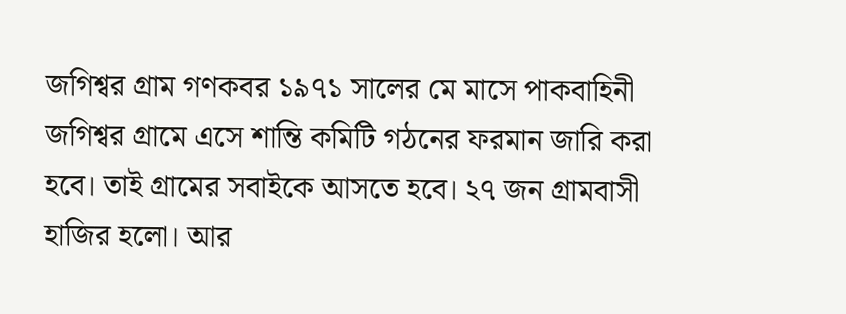জগিশ্বর গ্রাম গণকবর ১৯৭১ সালের মে মাসে পাকবাহিনী জগিশ্বর গ্রামে এসে শান্তি কমিটি গঠনের ফরমান জারি করা হবে। তাই গ্রামের সবাইকে আসতে হবে। ২৭ জন গ্রামবাসী হাজির হলো। আর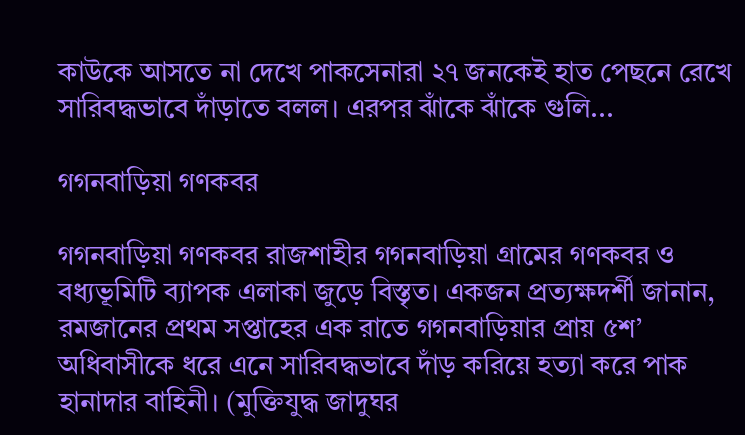কাউকে আসতে না দেখে পাকসেনারা ২৭ জনকেই হাত পেছনে রেখে সারিবদ্ধভাবে দাঁড়াতে বলল। এরপর ঝাঁকে ঝাঁকে গুলি...

গগনবাড়িয়া গণকবর

গগনবাড়িয়া গণকবর রাজশাহীর গগনবাড়িয়া গ্রামের গণকবর ও বধ্যভূমিটি ব্যাপক এলাকা জুড়ে বিস্তৃত। একজন প্রত্যক্ষদর্শী জানান, রমজানের প্রথম সপ্তাহের এক রাতে গগনবাড়িয়ার প্রায় ৫শ’ অধিবাসীকে ধরে এনে সারিবদ্ধভাবে দাঁড় করিয়ে হত্যা করে পাক হানাদার বাহিনী। (মুক্তিযুদ্ধ জাদুঘর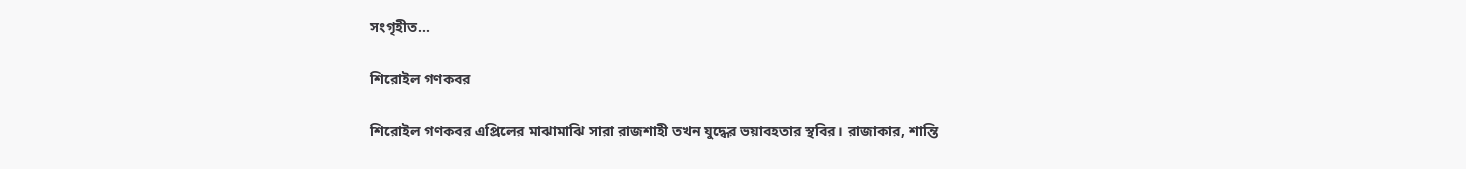সংগৃহীত...

শিরোইল গণকবর

শিরোইল গণকবর এপ্রিলের মাঝামাঝি সারা রাজশাহী তখন যুদ্ধের ভয়াবহতার স্থবির। রাজাকার, শান্তি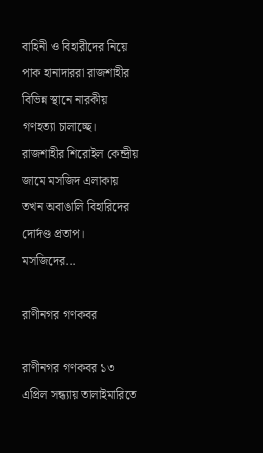বাহিনী ও বিহারীদের নিয়ে পাক হানাদাররা রাজশাহীর বিভিন্ন স্থানে নারকীয় গণহত্যা চালাচ্ছে। রাজশাহীর শিরোইল কেন্দ্রীয় জামে মসজিদ এলাকায় তখন অবাঙালি বিহারিদের দোর্দণ্ড প্রতাপ। মসজিদের...

রাণীনগর গণকবর

রাণীনগর গণকবর ১৩ এপ্রিল সন্ধ্যায় তালাইমারিতে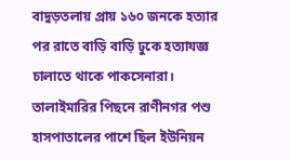বাদুড়তলায় প্রায় ১৬০ জনকে হত্যার পর রাতে বাড়ি বাড়ি ঢুকে হত্যাযজ্ঞ চালাতে থাকে পাকসেনারা। তালাইমারির পিছনে রাণীনগর পশু হাসপাতালের পাশে ছিল ইউনিয়ন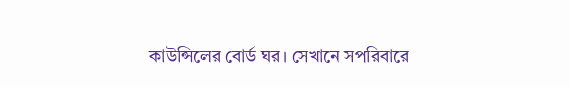কাউন্সিলের বোর্ড ঘর। সেখানে সপরিবারে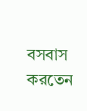বসবাস করতেন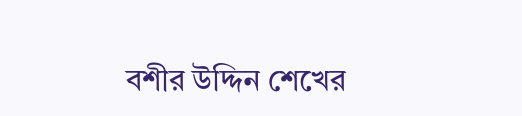বশীর উদ্দিন শেখের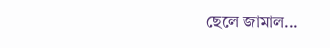ছেলে জামাল...